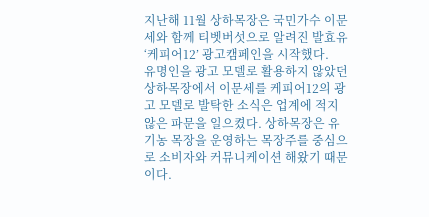지난해 11월 상하목장은 국민가수 이문세와 함께 티벳버섯으로 알려진 발효유 ‘케피어12’ 광고캠페인을 시작했다.
유명인을 광고 모델로 활용하지 않았던 상하목장에서 이문세를 케피어12의 광고 모델로 발탁한 소식은 업계에 적지 않은 파문을 일으켰다. 상하목장은 유기농 목장을 운영하는 목장주를 중심으로 소비자와 커뮤니케이션 해왔기 때문이다.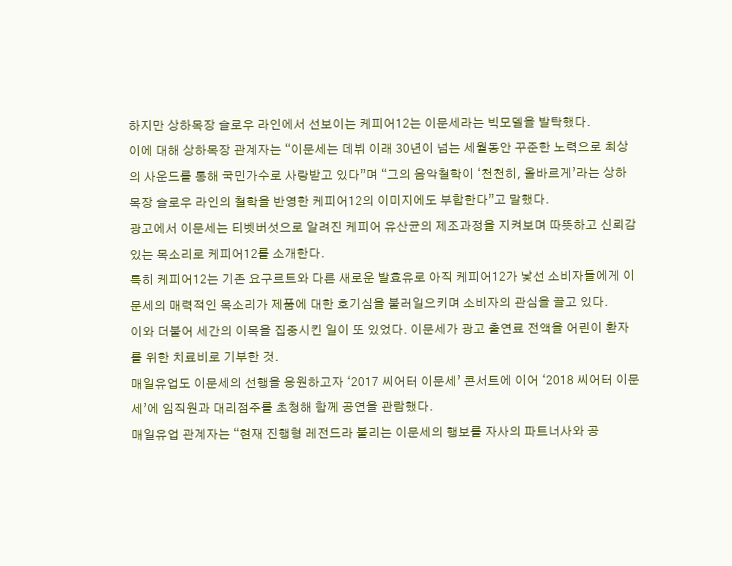하지만 상하목장 슬로우 라인에서 선보이는 케피어12는 이문세라는 빅모델을 발탁했다.
이에 대해 상하목장 관계자는 “이문세는 데뷔 이래 30년이 넘는 세월동안 꾸준한 노력으로 최상의 사운드를 통해 국민가수로 사랑받고 있다”며 “그의 음악철학이 ‘천천히, 올바르게’라는 상하목장 슬로우 라인의 철학을 반영한 케피어12의 이미지에도 부합한다”고 말했다.
광고에서 이문세는 티벳버섯으로 알려진 케피어 유산균의 제조과정을 지켜보며 따뜻하고 신뢰감 있는 목소리로 케피어12를 소개한다.
특히 케피어12는 기존 요구르트와 다른 새로운 발효유로 아직 케피어12가 낯선 소비자들에게 이문세의 매력적인 목소리가 제품에 대한 호기심을 불러일으키며 소비자의 관심을 끌고 있다.
이와 더불어 세간의 이목을 집중시킨 일이 또 있었다. 이문세가 광고 출연료 전액을 어린이 환자를 위한 치료비로 기부한 것.
매일유업도 이문세의 선행을 응원하고자 ‘2017 씨어터 이문세’ 콘서트에 이어 ‘2018 씨어터 이문세’에 임직원과 대리점주를 초청해 함께 공연을 관람했다.
매일유업 관계자는 “현재 진행형 레전드라 불리는 이문세의 행보를 자사의 파트너사와 공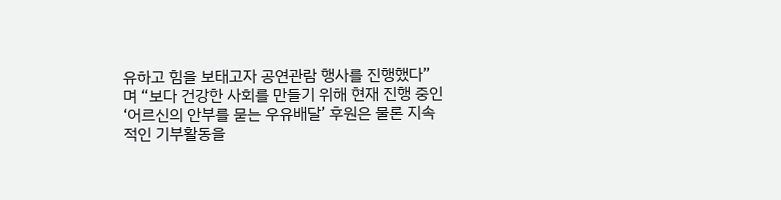유하고 힘을 보태고자 공연관람 행사를 진행했다”며 “보다 건강한 사회를 만들기 위해 현재 진행 중인 ‘어르신의 안부를 묻는 우유배달’ 후원은 물론 지속적인 기부활동을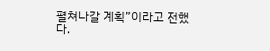펼쳐나갈 계획”이라고 전했다.